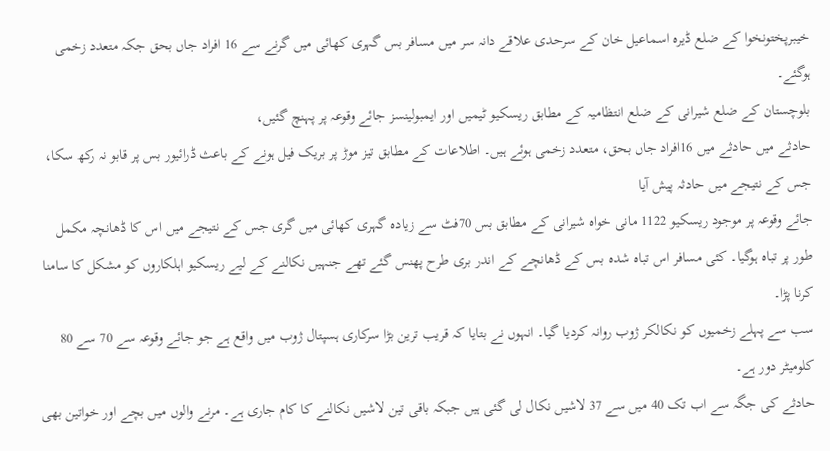خیبرپختونخوا کے ضلع ڈیرہ اسماعیل خان کے سرحدی علاقے دانہ سر میں مسافر بس گہری کھائی میں گرنے سے 16 افراد جاں بحق جکہ متعدد زخمی ہوگئے۔
بلوچستان کے ضلع شیرانی کے ضلع انتظامیہ کے مطابق ریسکیو ٹیمیں اور ایمبولینسز جائے وقوعہ پر پہنچ گئیں،
حادثے میں حادثے میں 16افراد جاں بحق، متعدد زخمی ہوئے ہیں۔ اطلاعات کے مطابق تیز موڑ پر بریک فیل ہونے کے باعث ڈرائیور بس پر قابو نہ رکھ سکا، جس کے نتیجے میں حادثہ پیش آیا
جائے وقوعہ پر موجود ریسکیو 1122 مانی خواہ شیرانی کے مطابق بس 70فٹ سے زیادہ گہری کھائی میں گری جس کے نتیجے میں اس کا ڈھانچہ مکمل طور پر تباہ ہوگیا۔ کئی مسافر اس تباہ شدہ بس کے ڈھانچے کے اندر بری طرح پھنس گئے تھے جنہیں نکالنے کے لیے ریسکیو اہلکاروں کو مشکل کا سامنا کرنا پڑا۔
سب سے پہلے زخمیوں کو نکالکر ژوب روانہ کردیا گیا۔ انہوں نے بتایا کہ قریب ترین بڑا سرکاری ہسپتال ژوب میں واقع ہے جو جائے وقوعہ سے 70 سے 80 کلومیٹر دور ہے۔
حادثے کی جگہ سے اب تک 40 میں سے 37 لاشیں نکال لی گئی ہیں جبکہ باقی تین لاشیں نکالنے کا کام جاری ہے۔ مرنے والوں میں بچے اور خواتین بھی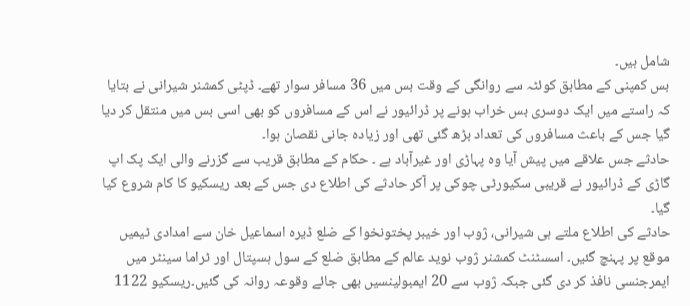شامل ہیں۔
بس کمپنی کے مطابق کوئٹہ سے روانگی کے وقت بس میں 36 مسافر سوار تھے۔ ڈپٹی کمشنر شیرانی نے بتایا کہ راستے میں ایک دوسری بس خراب ہونے پر ڈرائیور نے اس کے مسافروں کو بھی اسی بس میں منتقل کر دیا گیا جس کے باعث مسافروں کی تعداد بڑھ گئی تھی اور زیادہ جانی نقصان ہوا۔
حادثے جس علاقے میں پیش آیا وہ پہاڑی اور غیرآباد ہے ۔ حکام کے مطابق قریب سے گزرنے والی ایک پک اپ گاڑی کے ڈرائیور نے قریبی سکیورٹی چوکی پر آکر حادثے کی اطلاع دی جس کے بعد ریسکیو کا کام شروع کیا گیا۔
حادثے کی اطلاع ملتے ہی شیرانی، ژوب اور خیبر پختونخوا کے ضلع ڈیرہ اسماعیل خان سے امدادی ٹیمیں موقع پر پہنچ گئیں۔ اسسٹنٹ کمشنر ژوب نوید عالم کے مطابق ضلع کے سول ہسپتال اور ٹراما سینٹر میں ایمرجنسی نافذ کر دی گئی جبکہ ژوب سے 20 ایمبولینسیں بھی جائے وقوعہ روانہ کی گئیں۔ریسکیو 1122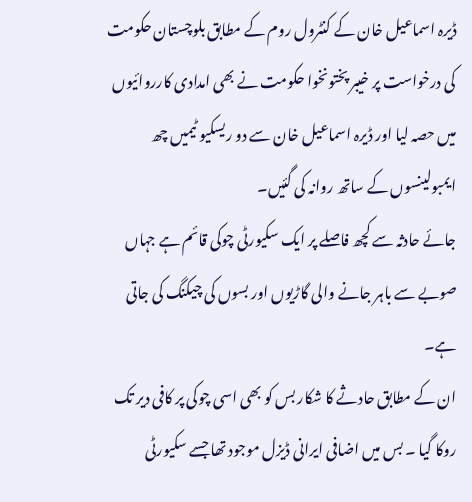ڈیرہ اسماعیل خان کے کنٹرول روم کے مطابق بلوچستان حکومت کی درخواست پر خیبر پختونخوا حکومت نے بھی امدادی کارروائیوں میں حصہ لیا اور ڈیرہ اسماعیل خان سے دو ریسکیو ٹیمیں چھ ایمبولینسوں کے ساتھ روانہ کی گئیں۔
جائے حادثہ سے کچھ فاصلے پر ایک سکیورٹی چوکی قائم ہے جہاں صوبے سے باہر جانے والی گاڑیوں اور بسوں کی چیکنگ کی جاتی ہے۔
ان کے مطابق حادثے کا شکار بس کو بھی اسی چوکی پر کافی دیر تک روکا گیا ۔ بس میں اضافی ایرانی ڈیزل موجود تھا جسے سکیورٹی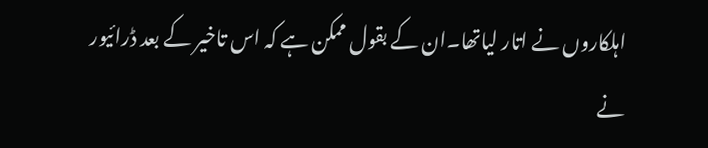اہلکاروں نے اتار لیاتھا۔ان کے بقول ممکن ہے کہ اس تاخیر کے بعد ڈرائیور نے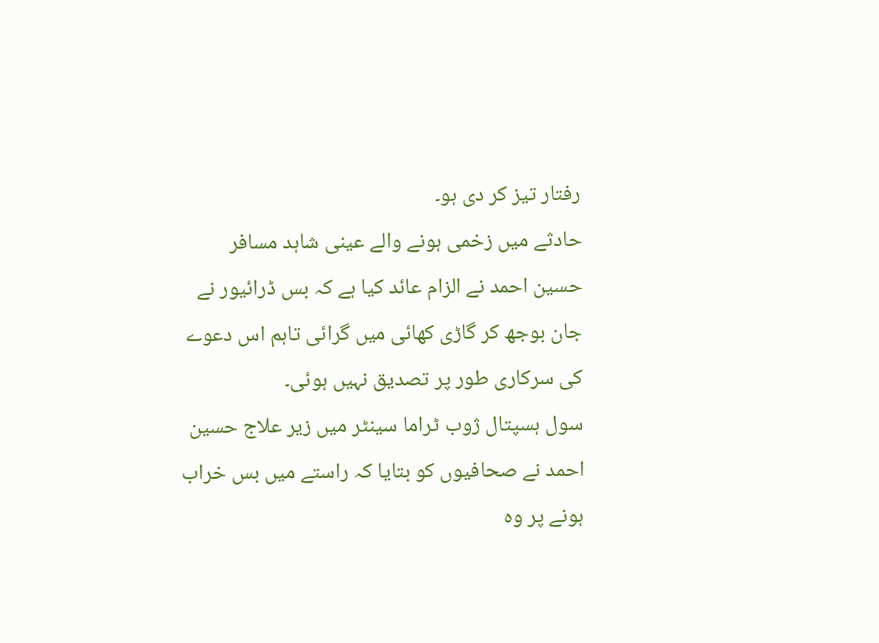رفتار تیز کر دی ہو۔
حادثے میں زخمی ہونے والے عینی شاہد مسافر حسین احمد نے الزام عائد کیا ہے کہ بس ڈرائیور نے جان بوجھ کر گاڑی کھائی میں گرائی تاہم اس دعوے کی سرکاری طور پر تصدیق نہیں ہوئی۔
سول ہسپتال ژوب ٹراما سینٹر میں زیر علاج حسین احمد نے صحافیوں کو بتایا کہ راستے میں بس خراب ہونے پر وہ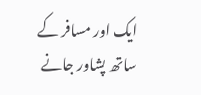ایک اور مسافر کے ساتھ پشاور جانے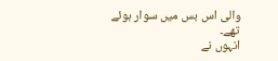والی اس بس میں سوار ہوئے تھے۔
انہوں نے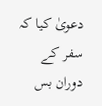دعویٰ کیا کہ سفر کے دوران بس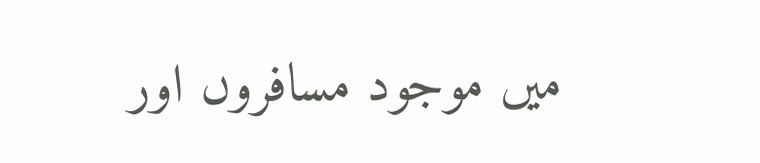میں موجود مسافروں اور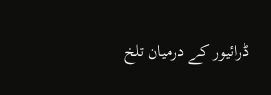ڈرائیور کے درمیان تلخ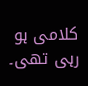کلامی ہو رہی تھی۔